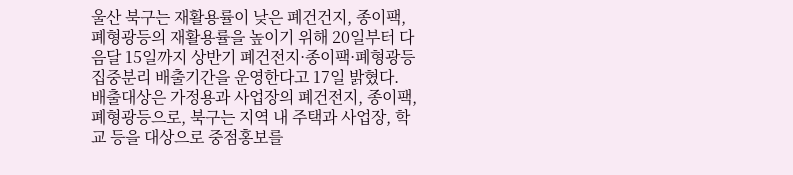울산 북구는 재활용률이 낮은 폐건건지, 종이팩, 폐형광등의 재활용률을 높이기 위해 20일부터 다음달 15일까지 상반기 폐건전지·종이팩·폐형광등 집중분리 배출기간을 운영한다고 17일 밝혔다.
배출대상은 가정용과 사업장의 폐건전지, 종이팩, 폐형광등으로, 북구는 지역 내 주택과 사업장, 학교 등을 대상으로 중점홍보를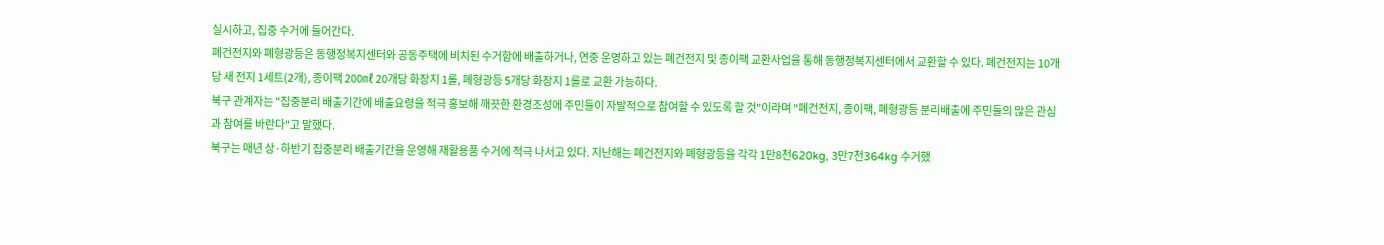실시하고, 집중 수거에 들어간다.
폐건전지와 폐형광등은 동행정복지센터와 공동주택에 비치된 수거함에 배출하거나, 연중 운영하고 있는 폐건전지 및 종이팩 교환사업을 통해 동행정복지센터에서 교환할 수 있다. 폐건전지는 10개당 새 전지 1세트(2개), 종이팩 200㎖ 20개당 화장지 1롤, 폐형광등 5개당 화장지 1롤로 교환 가능하다.
북구 관계자는 "집중분리 배출기간에 배출요령을 적극 홍보해 깨끗한 환경조성에 주민들이 자발적으로 참여할 수 있도록 할 것"이라며 "폐건전지, 종이팩, 폐형광등 분리배출에 주민들의 많은 관심과 참여를 바란다"고 말했다.
북구는 매년 상·하반기 집중분리 배출기간을 운영해 재활용품 수거에 적극 나서고 있다. 지난해는 폐건전지와 폐형광등을 각각 1만8천620kg, 3만7천364kg 수거했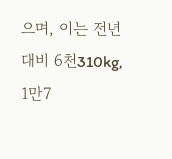으며, 이는 전년 대비 6천310kg, 1만7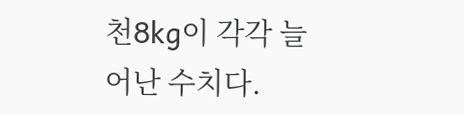천8kg이 각각 늘어난 수치다.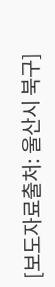[보도자료출처: 울산시 북구]